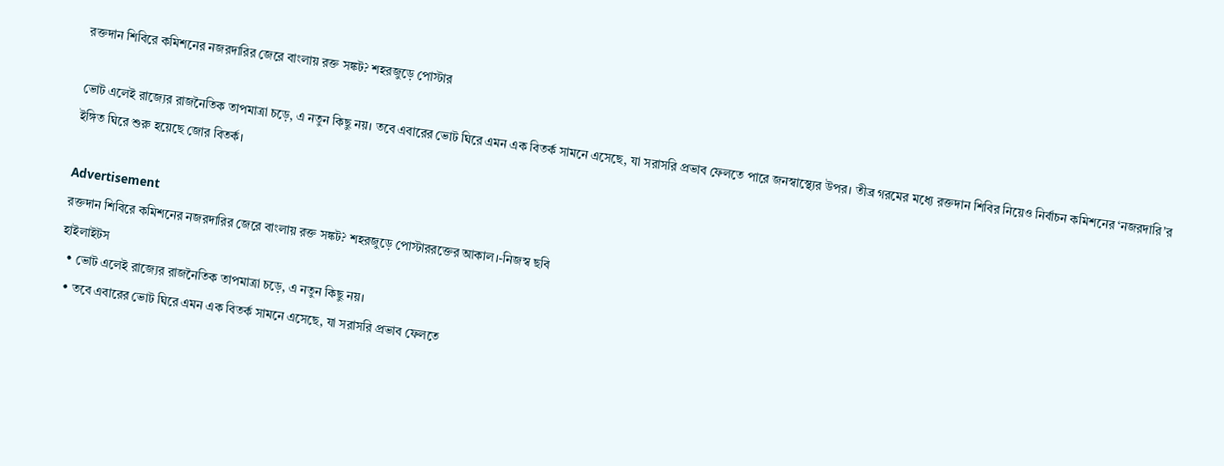রক্তদান শিবিরে কমিশনের নজরদারির জেরে বাংলায় রক্ত সঙ্কট? শহরজুড়ে পোস্টার

ভোট এলেই রাজ্যের রাজনৈতিক তাপমাত্রা চড়ে, এ নতুন কিছু নয়। তবে এবারের ভোট ঘিরে এমন এক বিতর্ক সামনে এসেছে, যা সরাসরি প্রভাব ফেলতে পারে জনস্বাস্থ্যের উপর। তীব্র গরমের মধ্যে রক্তদান শিবির নিয়েও নির্বাচন কমিশনের ‘নজরদারি’র ইঙ্গিত ঘিরে শুরু হয়েছে জোর বিতর্ক।

Advertisement
রক্তদান শিবিরে কমিশনের নজরদারির জেরে বাংলায় রক্ত সঙ্কট? শহরজুড়ে পোস্টাররক্তের আকাল।-নিজস্ব ছবি
হাইলাইটস
  • ভোট এলেই রাজ্যের রাজনৈতিক তাপমাত্রা চড়ে, এ নতুন কিছু নয়।
  • তবে এবারের ভোট ঘিরে এমন এক বিতর্ক সামনে এসেছে, যা সরাসরি প্রভাব ফেলতে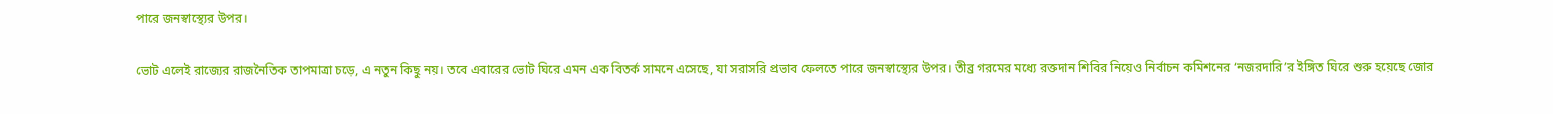পারে জনস্বাস্থ্যের উপর।

ভোট এলেই রাজ্যের রাজনৈতিক তাপমাত্রা চড়ে, এ নতুন কিছু নয়। তবে এবারের ভোট ঘিরে এমন এক বিতর্ক সামনে এসেছে, যা সরাসরি প্রভাব ফেলতে পারে জনস্বাস্থ্যের উপর। তীব্র গরমের মধ্যে রক্তদান শিবির নিয়েও নির্বাচন কমিশনের ‘নজরদারি’র ইঙ্গিত ঘিরে শুরু হয়েছে জোর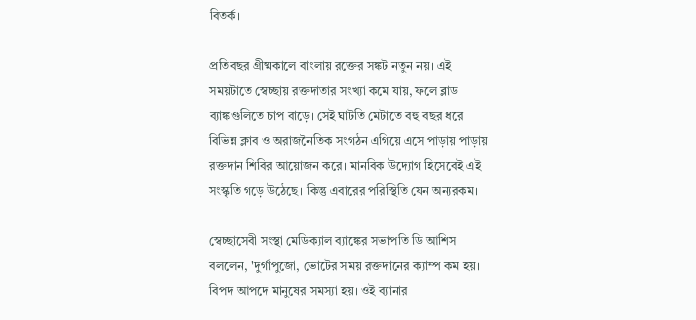বিতর্ক।

প্রতিবছর গ্রীষ্মকালে বাংলায় রক্তের সঙ্কট নতুন নয়। এই সময়টাতে স্বেচ্ছায় রক্তদাতার সংখ্যা কমে যায়, ফলে ব্লাড ব্যাঙ্কগুলিতে চাপ বাড়ে। সেই ঘাটতি মেটাতে বহু বছর ধরে বিভিন্ন ক্লাব ও অরাজনৈতিক সংগঠন এগিয়ে এসে পাড়ায় পাড়ায় রক্তদান শিবির আয়োজন করে। মানবিক উদ্যোগ হিসেবেই এই সংস্কৃতি গড়ে উঠেছে। কিন্তু এবারের পরিস্থিতি যেন অন্যরকম।

স্বেচ্ছাসেবী সংস্থা মেডিক্যাল ব্যাঙ্কের সভাপতি ডি আশিস বললেন, 'দুর্গাপুজো, ভোটের সময় রক্তদানের ক্যাম্প কম হয়। বিপদ আপদে মানুষের সমস্যা হয়। ওই ব্যানার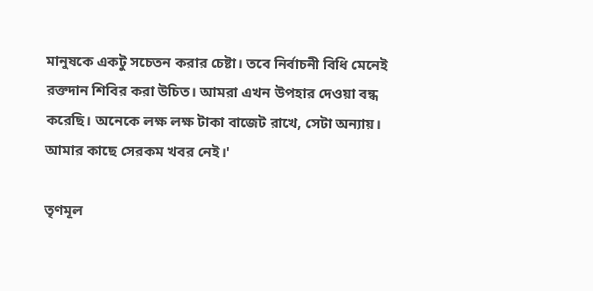মানুষকে একটু সচেতন করার চেষ্টা। তবে নির্বাচনী বিধি মেনেই রক্তদান শিবির করা উচিত। আমরা এখন উপহার দেওয়া বন্ধ করেছি। অনেকে লক্ষ লক্ষ টাকা বাজেট রাখে, সেটা অন্যায়। আমার কাছে সেরকম খবর নেই।'

তৃণমূল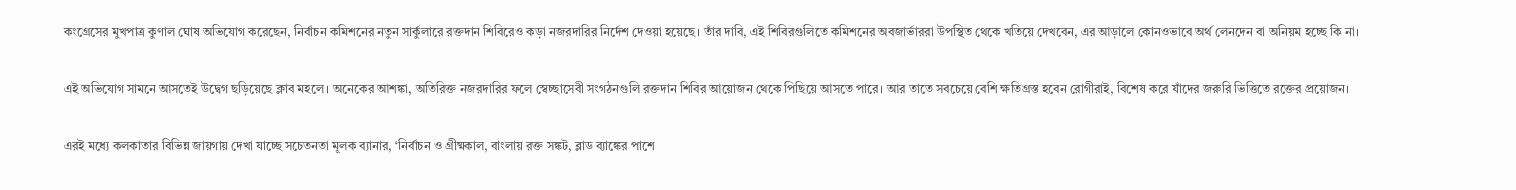কংগ্রেসের মুখপাত্র কুণাল ঘোষ অভিযোগ করেছেন, নির্বাচন কমিশনের নতুন সার্কুলারে রক্তদান শিবিরেও কড়া নজরদারির নির্দেশ দেওয়া হয়েছে। তাঁর দাবি, এই শিবিরগুলিতে কমিশনের অবজার্ভাররা উপস্থিত থেকে খতিয়ে দেখবেন, এর আড়ালে কোনওভাবে অর্থ লেনদেন বা অনিয়ম হচ্ছে কি না।

এই অভিযোগ সামনে আসতেই উদ্বেগ ছড়িয়েছে ক্লাব মহলে। অনেকের আশঙ্কা, অতিরিক্ত নজরদারির ফলে স্বেচ্ছাসেবী সংগঠনগুলি রক্তদান শিবির আয়োজন থেকে পিছিয়ে আসতে পারে। আর তাতে সবচেয়ে বেশি ক্ষতিগ্রস্ত হবেন রোগীরাই, বিশেষ করে যাঁদের জরুরি ভিত্তিতে রক্তের প্রয়োজন।

এরই মধ্যে কলকাতার বিভিন্ন জায়গায় দেখা যাচ্ছে সচেতনতা মূলক ব্যানার, ‘নির্বাচন ও গ্রীষ্মকাল, বাংলায় রক্ত সঙ্কট, ব্লাড ব্যাঙ্কের পাশে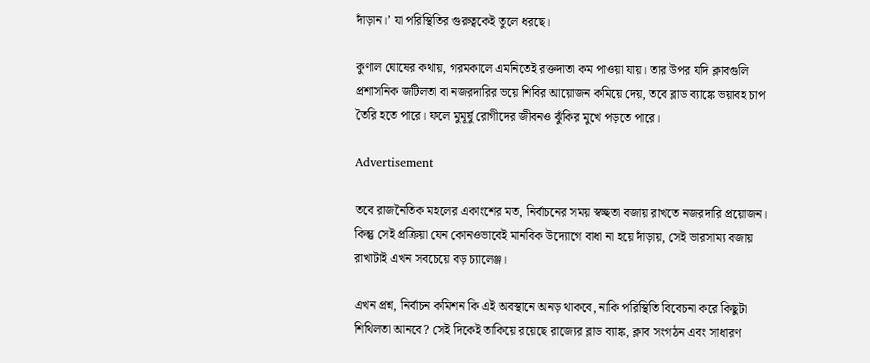দাঁড়ান।’ যা পরিস্থিতির গুরুত্বকেই তুলে ধরছে।

কুণাল ঘোষের কথায়, গরমকালে এমনিতেই রক্তদাতা কম পাওয়া যায়। তার উপর যদি ক্লাবগুলি প্রশাসনিক জটিলতা বা নজরদারির ভয়ে শিবির আয়োজন কমিয়ে দেয়, তবে ব্লাড ব্যাঙ্কে ভয়াবহ চাপ তৈরি হতে পারে। ফলে মুমূর্ষু রোগীদের জীবনও ঝুঁকির মুখে পড়তে পারে।

Advertisement

তবে রাজনৈতিক মহলের একাংশের মত, নির্বাচনের সময় স্বচ্ছতা বজায় রাখতে নজরদারি প্রয়োজন। কিন্তু সেই প্রক্রিয়া যেন কোনওভাবেই মানবিক উদ্যোগে বাধা না হয়ে দাঁড়ায়, সেই ভারসাম্য বজায় রাখাটাই এখন সবচেয়ে বড় চ্যালেঞ্জ।

এখন প্রশ্ন, নির্বাচন কমিশন কি এই অবস্থানে অনড় থাকবে, নাকি পরিস্থিতি বিবেচনা করে কিছুটা শিথিলতা আনবে? সেই দিকেই তাকিয়ে রয়েছে রাজ্যের ব্লাড ব্যাঙ্ক, ক্লাব সংগঠন এবং সাধারণ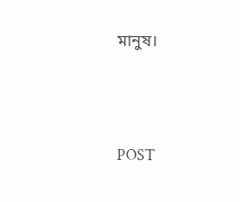মানুষ।



POST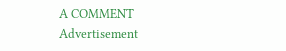A COMMENT
Advertisement